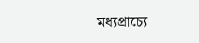মধ্যপ্রাচ্যে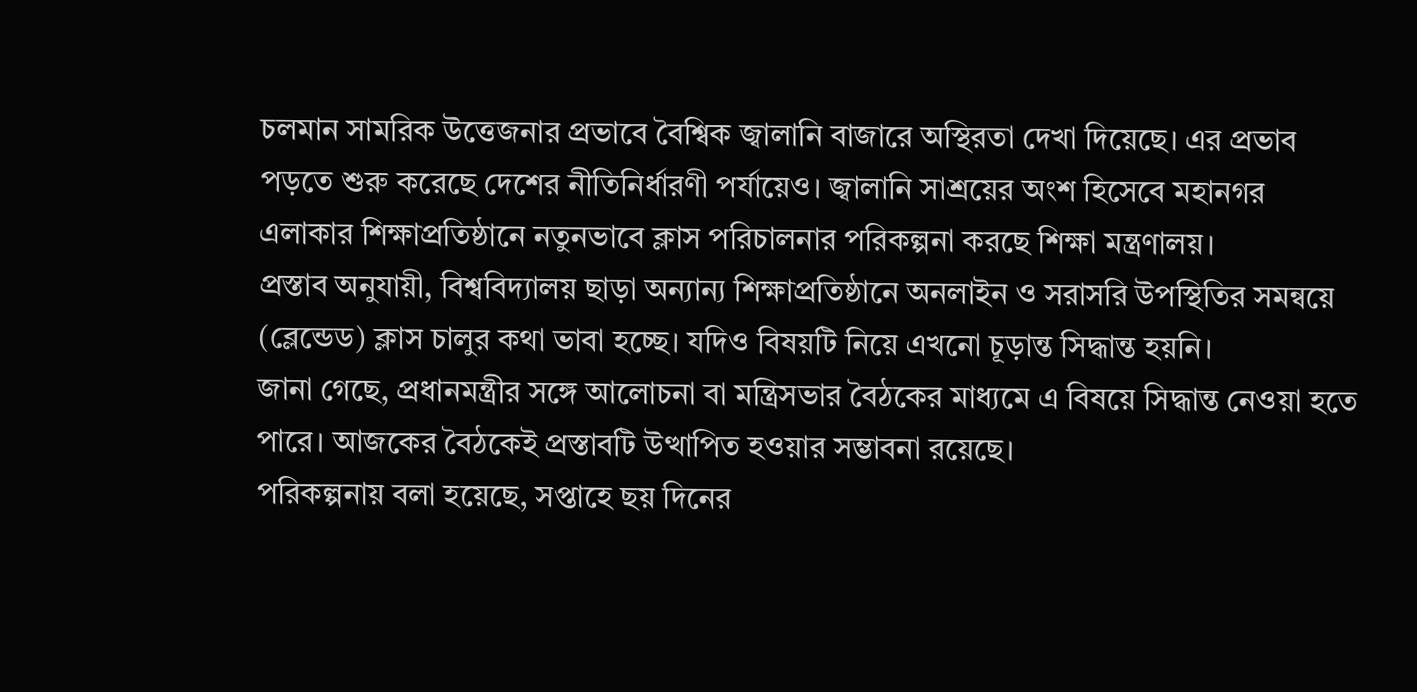চলমান সামরিক উত্তেজনার প্রভাবে বৈশ্বিক জ্বালানি বাজারে অস্থিরতা দেখা দিয়েছে। এর প্রভাব পড়তে শুরু করেছে দেশের নীতিনির্ধারণী পর্যায়েও। জ্বালানি সাশ্রয়ের অংশ হিসেবে মহানগর এলাকার শিক্ষাপ্রতিষ্ঠানে নতুনভাবে ক্লাস পরিচালনার পরিকল্পনা করছে শিক্ষা মন্ত্রণালয়।
প্রস্তাব অনুযায়ী, বিশ্ববিদ্যালয় ছাড়া অন্যান্য শিক্ষাপ্রতিষ্ঠানে অনলাইন ও সরাসরি উপস্থিতির সমন্বয়ে (ব্লেন্ডেড) ক্লাস চালুর কথা ভাবা হচ্ছে। যদিও বিষয়টি নিয়ে এখনো চূড়ান্ত সিদ্ধান্ত হয়নি।
জানা গেছে, প্রধানমন্ত্রীর সঙ্গে আলোচনা বা মন্ত্রিসভার বৈঠকের মাধ্যমে এ বিষয়ে সিদ্ধান্ত নেওয়া হতে পারে। আজকের বৈঠকেই প্রস্তাবটি উত্থাপিত হওয়ার সম্ভাবনা রয়েছে।
পরিকল্পনায় বলা হয়েছে, সপ্তাহে ছয় দিনের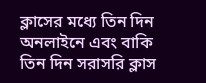ক্লাসের মধ্যে তিন দিন অনলাইনে এবং বাকি তিন দিন সরাসরি ক্লাস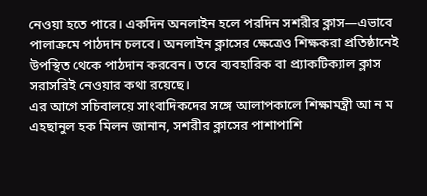নেওয়া হতে পারে। একদিন অনলাইন হলে পরদিন সশরীর ক্লাস—এভাবে পালাক্রমে পাঠদান চলবে। অনলাইন ক্লাসের ক্ষেত্রেও শিক্ষকরা প্রতিষ্ঠানেই উপস্থিত থেকে পাঠদান করবেন। তবে ব্যবহারিক বা প্র্যাকটিক্যাল ক্লাস সরাসরিই নেওয়ার কথা রয়েছে।
এর আগে সচিবালয়ে সাংবাদিকদের সঙ্গে আলাপকালে শিক্ষামন্ত্রী আ ন ম এহছানুল হক মিলন জানান, সশরীর ক্লাসের পাশাপাশি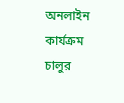অনলাইন কার্যক্রম চালুর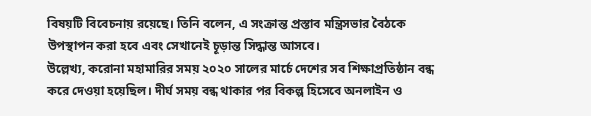বিষয়টি বিবেচনায় রয়েছে। তিনি বলেন, এ সংক্রান্ত প্রস্তাব মন্ত্রিসভার বৈঠকে উপস্থাপন করা হবে এবং সেখানেই চূড়ান্ত সিদ্ধান্ত আসবে।
উল্লেখ্য, করোনা মহামারির সময় ২০২০ সালের মার্চে দেশের সব শিক্ষাপ্রতিষ্ঠান বন্ধ করে দেওয়া হয়েছিল। দীর্ঘ সময় বন্ধ থাকার পর বিকল্প হিসেবে অনলাইন ও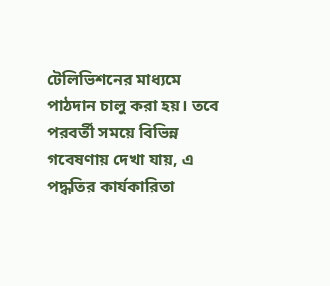টেলিভিশনের মাধ্যমে পাঠদান চালু করা হয়। তবে পরবর্তী সময়ে বিভিন্ন গবেষণায় দেখা যায়, এ পদ্ধতির কার্যকারিতা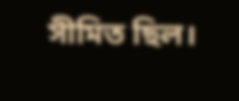সীমিত ছিল।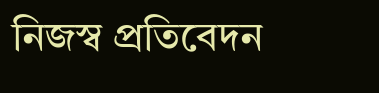নিজস্ব প্রতিবেদন